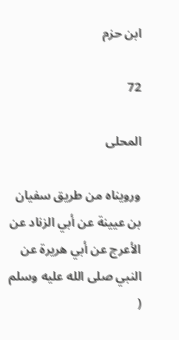ابن حزم

72

المحلى

ورويناه من طريق سفيان بن عيينة عن أبي الزناد عن الأعرج عن أبي هريرة عن النبي صلى الله عليه وسلم (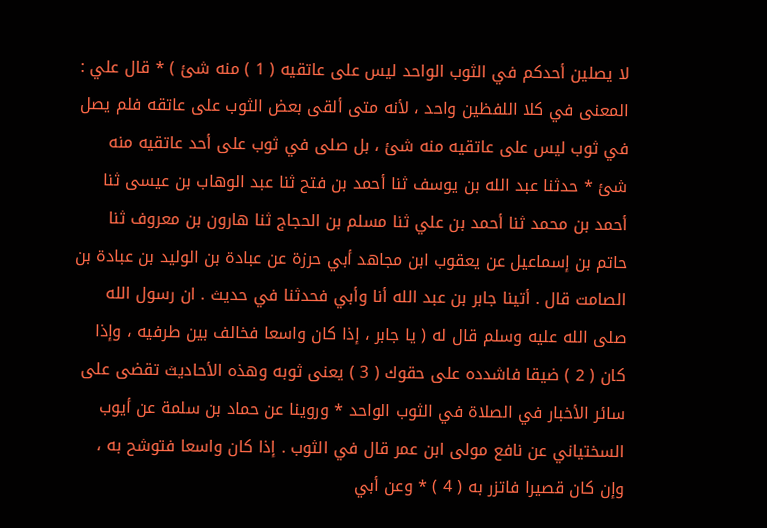لا يصلين أحدكم في الثوب الواحد ليس على عاتقيه ( 1 ) منه شئ ) * قال علي : المعنى في كلا اللفظين واحد ، لأنه متى ألقى بعض الثوب على عاتقه فلم يصل في ثوب ليس على عاتقيه منه شئ ، بل صلى في ثوب على أحد عاتقيه منه شئ * حدثنا عبد الله بن يوسف ثنا أحمد بن فتح ثنا عبد الوهاب بن عيسى ثنا أحمد بن محمد ثنا أحمد بن علي ثنا مسلم بن الحجاج ثنا هارون بن معروف ثنا حاتم بن إسماعيل عن يعقوب ابن مجاهد أبي حرزة عن عبادة بن الوليد بن عبادة بن الصامت قال . أتينا جابر بن عبد الله أنا وأبي فحدثنا في حديث . ان رسول الله صلى الله عليه وسلم قال له ( يا جابر ، إذا كان واسعا فخالف بين طرفيه ، وإذا كان ( 2 ) ضيقا فاشدده على حقوك ( 3 ) يعنى ثوبه وهذه الأحاديث تقضى على سائر الأخبار في الصلاة في الثوب الواحد * وروينا عن حماد بن سلمة عن أيوب السختياني عن نافع مولى ابن عمر قال في الثوب . إذا كان واسعا فتوشح به ، وإن كان قصيرا فاتزر به ( 4 ) * وعن أبي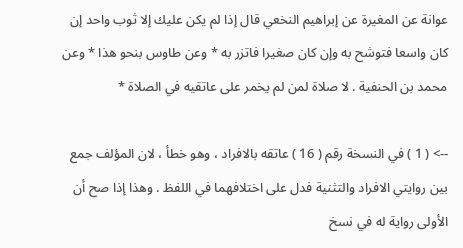عوانة عن المغيرة عن إبراهيم النخعي قال إذا لم يكن عليك إلا ثوب واحد إن كان واسعا فتوشح به وإن كان صغيرا فاتزر به * وعن طاوس بنحو هذا * وعن محمد بن الحنفية . لا صلاة لمن لم يخمر على عاتقيه في الصلاة *

--> ( 1 ) في النسخة رقم ( 16 ) عاتقه بالافراد ، وهو خطأ ، لان المؤلف جمع بين روايتي الافراد والتثنية فدل على اختلافهما في اللفظ . وهذا إذا صح أن الأولى رواية له في نسخ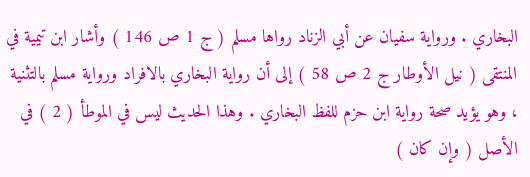البخاري . ورواية سفيان عن أبي الزناد رواها مسلم ( ج 1 ص 146 ) وأشار ابن تيمية في المنتقى ( نيل الأوطار ج 2 ص 58 ) إلى أن رواية البخاري بالافراد ورواية مسلم بالتثنية ، وهو يؤيد صحة رواية ابن حزم للفظ البخاري . وهذا الحديث ليس في الموطأ ( 2 ) في الأصل ( وإن كان )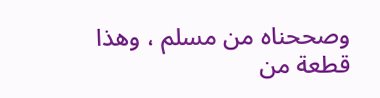وصححناه من مسلم ، وهذا قطعة من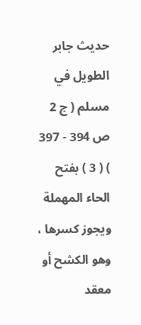حديث جابر الطويل في مسلم ( ج 2 ص 394 - 397 ) ( 3 ) بفتح الحاء المهملة ويجوز كسرها ، وهو الكشح أو معقد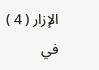الإزار ( 4 ) في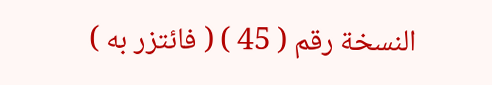النسخة رقم ( 45 ) ( فائتزر به )